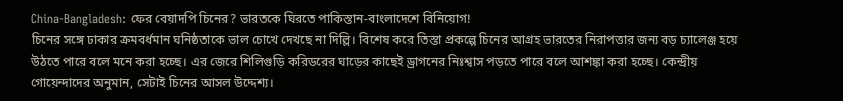China-Bangladesh: ফের বেয়াদপি চিনের? ভারতকে ঘিরতে পাকিস্তান-বাংলাদেশে বিনিয়োগ!
চিনের সঙ্গে ঢাকার ক্রমবর্ধমান ঘনিষ্ঠতাকে ভাল চোখে দেখছে না দিল্লি। বিশেষ করে তিস্তা প্রকল্পে চিনের আগ্রহ ভারতের নিরাপত্তার জন্য বড় চ্যালেঞ্জ হয়ে উঠতে পারে বলে মনে করা হচ্ছে। এর জেরে শিলিগুড়ি করিডরের ঘাড়ের কাছেই ড্রাগনের নিঃশ্বাস পড়তে পারে বলে আশঙ্কা করা হচ্ছে। কেন্দ্রীয় গোয়েন্দাদের অনুমান, সেটাই চিনের আসল উদ্দেশ্য।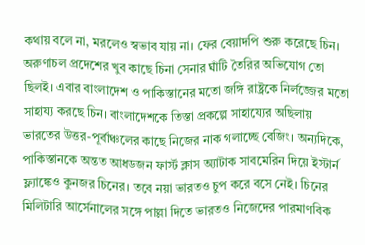কথায় বলে না, মরলেও স্বভাব যায় না। ফের বেয়াদপি শুরু করেছে চিন। অরুণাচল প্রদেশের খুব কাছে চিনা সেনার ঘাঁটি তৈরির অভিযোগ তো ছিলই। এবার বাংলাদেশ ও পাকিস্তানের মতো জঙ্গি রাষ্ট্রকে নির্লজ্জের মতো সাহায্য করছে চিন। বাংলাদেশকে তিস্তা প্রকল্পে সাহায্যের অছিলায় ভারতের উত্তর-পূর্বাঞ্চলের কাছে নিজের নাক গলাচ্ছে বেজিং। অন্যদিকে, পাকিস্তানকে অন্তত আধডজন ফার্স্ট ক্লাস অ্যাটাক সাবমেরিন দিয়ে ইস্টার্ন ফ্ল্যাঙ্কেও কুনজর চিনের। তবে নয়া ভারতও চুপ করে বসে নেই। চিনের মিলিটারি আর্সেনালের সঙ্গে পাল্লা দিতে ভারতও নিজেদের পারমাণবিক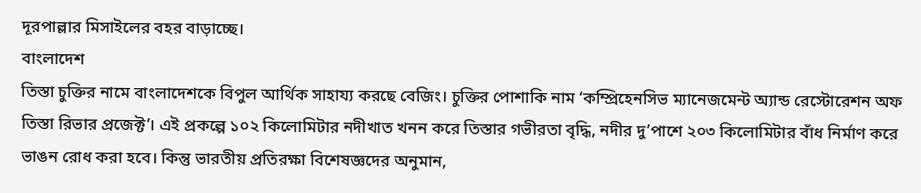দূরপাল্লার মিসাইলের বহর বাড়াচ্ছে।
বাংলাদেশ
তিস্তা চুক্তির নামে বাংলাদেশকে বিপুল আর্থিক সাহায্য করছে বেজিং। চুক্তির পোশাকি নাম ‘কম্প্রিহেনসিভ ম্যানেজমেন্ট অ্যান্ড রেস্টোরেশন অফ তিস্তা রিভার প্রজেক্ট’। এই প্রকল্পে ১০২ কিলোমিটার নদীখাত খনন করে তিস্তার গভীরতা বৃদ্ধি, নদীর দু’পাশে ২০৩ কিলোমিটার বাঁধ নির্মাণ করে ভাঙন রোধ করা হবে। কিন্তু ভারতীয় প্রতিরক্ষা বিশেষজ্ঞদের অনুমান,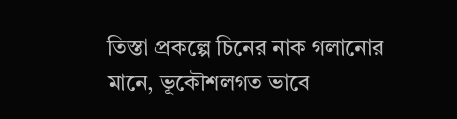তিস্তা প্রকল্পে চিনের নাক গলানোর মানে, ভূকৌশলগত ভাবে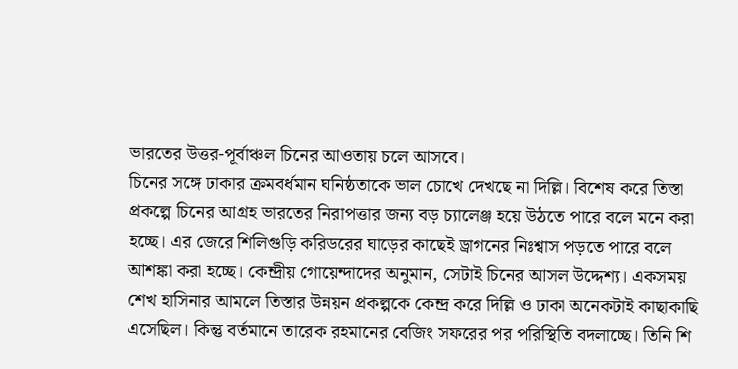ভারতের উত্তর-পূর্বাঞ্চল চিনের আওতায় চলে আসবে।
চিনের সঙ্গে ঢাকার ক্রমবর্ধমান ঘনিষ্ঠতাকে ভাল চোখে দেখছে না দিল্লি। বিশেষ করে তিস্তা প্রকল্পে চিনের আগ্রহ ভারতের নিরাপত্তার জন্য বড় চ্যালেঞ্জ হয়ে উঠতে পারে বলে মনে করা হচ্ছে। এর জেরে শিলিগুড়ি করিডরের ঘাড়ের কাছেই ড্রাগনের নিঃশ্বাস পড়তে পারে বলে আশঙ্কা করা হচ্ছে। কেন্দ্রীয় গোয়েন্দাদের অনুমান, সেটাই চিনের আসল উদ্দেশ্য। একসময় শেখ হাসিনার আমলে তিস্তার উন্নয়ন প্রকল্পকে কেন্দ্র করে দিল্লি ও ঢাকা অনেকটাই কাছাকাছি এসেছিল। কিন্তু বর্তমানে তারেক রহমানের বেজিং সফরের পর পরিস্থিতি বদলাচ্ছে। তিনি শি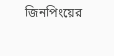জিনপিংয়ের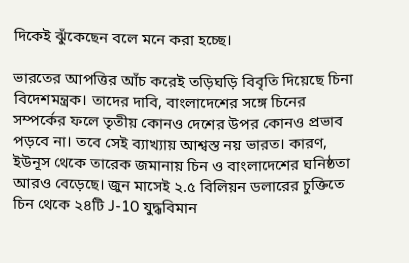দিকেই ঝুঁকেছেন বলে মনে করা হচ্ছে।

ভারতের আপত্তির আঁচ করেই তড়িঘড়ি বিবৃতি দিয়েছে চিনা বিদেশমন্ত্রক। তাদের দাবি, বাংলাদেশের সঙ্গে চিনের সম্পর্কের ফলে তৃতীয় কোনও দেশের উপর কোনও প্রভাব পড়বে না। তবে সেই ব্যাখ্যায় আশ্বস্ত নয় ভারত। কারণ, ইউনূস থেকে তারেক জমানায় চিন ও বাংলাদেশের ঘনিষ্ঠতা আরও বেড়েছে। জুন মাসেই ২.৫ বিলিয়ন ডলারের চুক্তিতে চিন থেকে ২৪টি J-10 যুদ্ধবিমান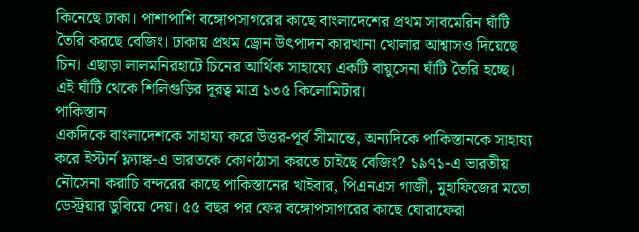কিনেছে ঢাকা। পাশাপাশি বঙ্গোপসাগরের কাছে বাংলাদেশের প্রথম সাবমেরিন ঘাঁটি তৈরি করছে বেজিং। ঢাকায় প্রথম ড্রোন উৎপাদন কারখানা খোলার আশ্বাসও দিয়েছে চিন। এছাড়া লালমনিরহাটে চিনের আর্থিক সাহায্যে একটি বায়ুসেনা ঘাঁটি তৈরি হচ্ছে। এই ঘাঁটি থেকে শিলিগুড়ির দূরত্ব মাত্র ১৩৫ কিলোমিটার।
পাকিস্তান
একদিকে বাংলাদেশকে সাহায্য করে উত্তর-পূর্ব সীমান্তে, অন্যদিকে পাকিস্তানকে সাহায্য করে ইস্টার্ন ফ্ল্যাঙ্ক-এ ভারতকে কোণঠাসা করতে চাইছে বেজিং? ১৯৭১-এ ভারতীয় নৌসেনা করাচি বন্দরের কাছে পাকিস্তানের খাইবার, পিএনএস গাজী, মুহাফিজের মতো ডেস্ট্রয়ার ডুবিয়ে দেয়। ৫৫ বছর পর ফের বঙ্গোপসাগরের কাছে ঘোরাফেরা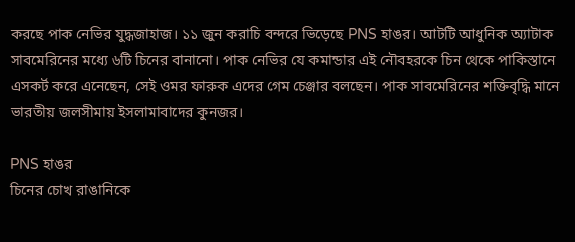করছে পাক নেভির যুদ্ধজাহাজ। ১১ জুন করাচি বন্দরে ভিড়েছে PNS হাঙর। আটটি আধুনিক অ্যাটাক সাবমেরিনের মধ্যে ৬টি চিনের বানানো। পাক নেভির যে কমান্ডার এই নৌবহরকে চিন থেকে পাকিস্তানে এসকর্ট করে এনেছেন, সেই ওমর ফারুক এদের গেম চেঞ্জার বলছেন। পাক সাবমেরিনের শক্তিবৃদ্ধি মানে ভারতীয় জলসীমায় ইসলামাবাদের কুনজর।

PNS হাঙর
চিনের চোখ রাঙানিকে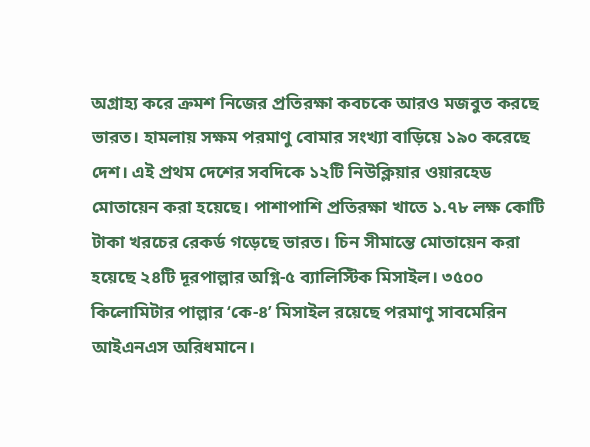অগ্রাহ্য করে ক্রমশ নিজের প্রতিরক্ষা কবচকে আরও মজবুত করছে ভারত। হামলায় সক্ষম পরমাণু বোমার সংখ্যা বাড়িয়ে ১৯০ করেছে দেশ। এই প্রথম দেশের সবদিকে ১২টি নিউক্লিয়ার ওয়ারহেড মোতায়েন করা হয়েছে। পাশাপাশি প্রতিরক্ষা খাতে ১.৭৮ লক্ষ কোটি টাকা খরচের রেকর্ড গড়েছে ভারত। চিন সীমান্তে মোতায়েন করা হয়েছে ২৪টি দূরপাল্লার অগ্নি-৫ ব্যালিস্টিক মিসাইল। ৩৫০০ কিলোমিটার পাল্লার ‘কে-৪’ মিসাইল রয়েছে পরমাণু সাবমেরিন আইএনএস অরিধমানে।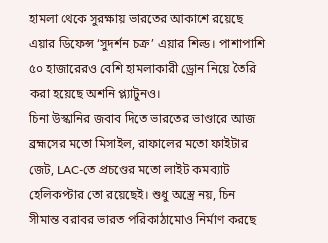হামলা থেকে সুরক্ষায় ভারতের আকাশে রয়েছে এয়ার ডিফেন্স ‘সুদর্শন চক্র’ এয়ার শিল্ড। পাশাপাশি ৫০ হাজারেরও বেশি হামলাকারী ড্রোন নিয়ে তৈরি করা হয়েছে অশনি প্ল্যাটুনও।
চিনা উস্কানির জবাব দিতে ভারতের ভাণ্ডারে আজ ব্রহ্মসের মতো মিসাইল, রাফালের মতো ফাইটার জেট, LAC-তে প্রচণ্ডের মতো লাইট কমব্যাট হেলিকপ্টার তো রয়েছেই। শুধু অস্ত্রে নয়, চিন সীমান্ত বরাবর ভারত পরিকাঠামোও নির্মাণ করছে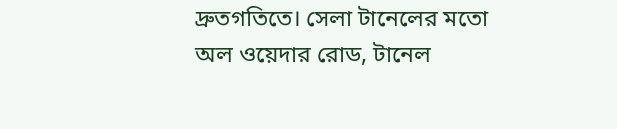দ্রুতগতিতে। সেলা টানেলের মতো অল ওয়েদার রোড, টানেল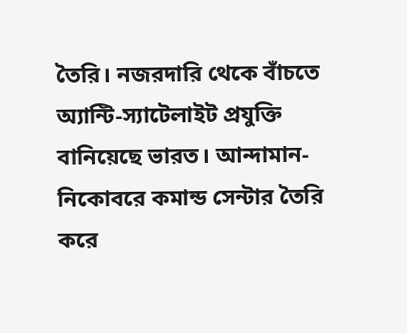তৈরি। নজরদারি থেকে বাঁচতে অ্যান্টি-স্যাটেলাইট প্রযুক্তি বানিয়েছে ভারত। আন্দামান-নিকোবরে কমান্ড সেন্টার তৈরি করে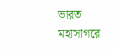ভারত মহাসাগরে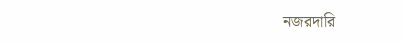নজরদারি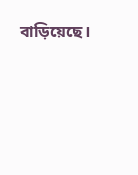বাড়িয়েছে।